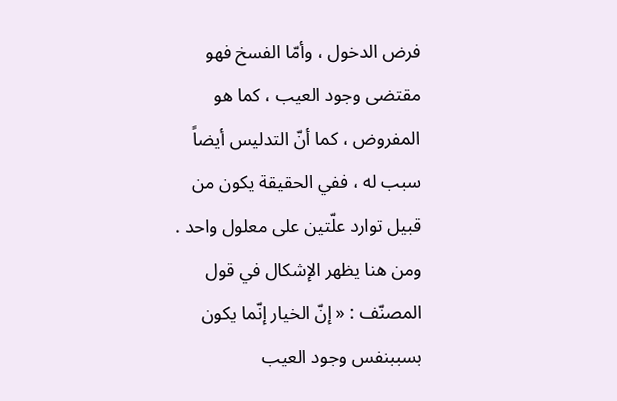فرض الدخول ، وأمّا الفسخ فهو مقتضى وجود العيب ، كما هو المفروض ، كما أنّ التدليس أيضاً سبب له ، ففي الحقيقة يكون من قبيل توارد علّتين على معلول واحد .
ومن هنا يظهر الإشكال في قول المصنّف : « إنّ الخيار إنّما يكون بسببنفس وجود العيب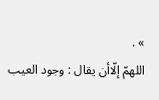» .
اللهمّ إلّاأن يقال : وجود العيب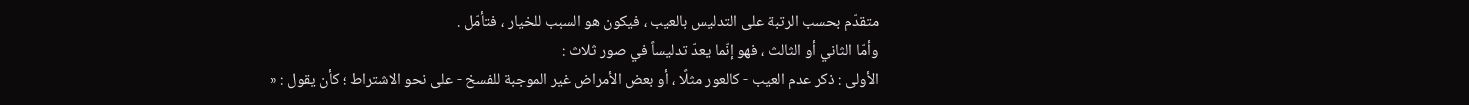متقدّم بحسب الرتبة على التدليس بالعيب ، فيكون هو السبب للخيار ، فتأمّل .
وأمّا الثاني أو الثالث ، فهو إنّما يعدّ تدليساً في صور ثلاث :
الأولى : ذكر عدم العيب - كالعور مثلًا ، أو بعض الأمراض غير الموجبة للفسخ - على نحو الاشتراط ؛ كأن يقول : «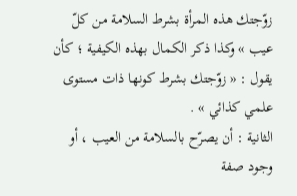زوّجتك هذه المرأة بشرط السلامة من كلّ عيب » وكذا ذكر الكمال بهذه الكيفية ؛ كأن يقول : « زوّجتك بشرط كونها ذات مستوى علمي كذائي » .
الثانية : أن يصرّح بالسلامة من العيب ، أو وجود صفة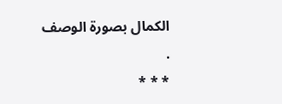الكمال بصورة الوصف .
* * *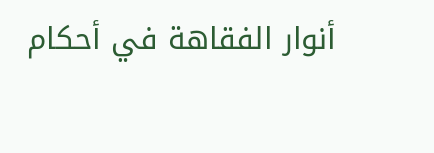أنوار الفقاهة في أحكام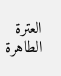العترة الطاهرة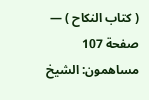( كتاب النكاح ) — صفحة 107
مساهمون: الشيخ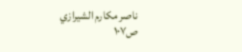ناصر مكارم الشيرازي
ص١٠٧